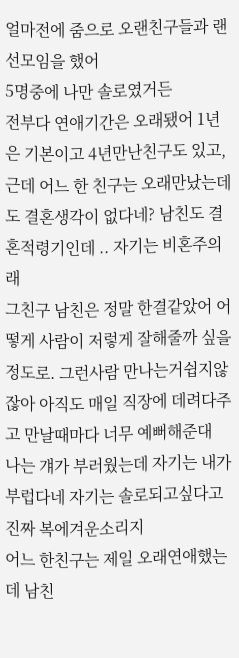얼마전에 줌으로 오랜친구들과 랜선모임을 했어
5명중에 나만 솔로였거든
전부다 연애기간은 오래됐어 1년은 기본이고 4년만난친구도 있고,
근데 어느 한 친구는 오래만났는데도 결혼생각이 없다네? 남친도 결혼적령기인데 .. 자기는 비혼주의래
그친구 남친은 정말 한결같았어 어떻게 사람이 저렇게 잘해줄까 싶을정도로. 그런사람 만나는거쉽지않잖아 아직도 매일 직장에 데려다주고 만날때마다 너무 예뻐해준대
나는 걔가 부러웠는데 자기는 내가 부럽다네 자기는 솔로되고싶다고 진짜 복에겨운소리지
어느 한친구는 제일 오래연애했는데 남친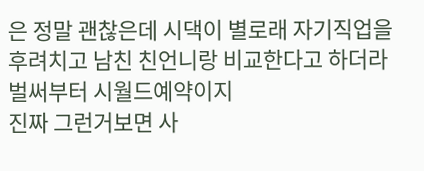은 정말 괜찮은데 시댁이 별로래 자기직업을 후려치고 남친 친언니랑 비교한다고 하더라 벌써부터 시월드예약이지
진짜 그런거보면 사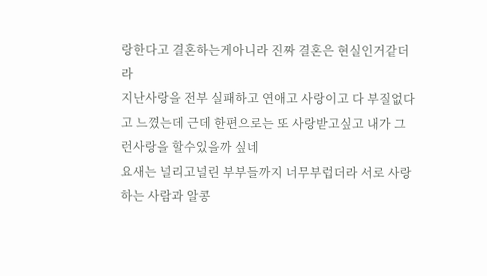랑한다고 결혼하는게아니라 진짜 결혼은 현실인거같더라
지난사랑을 전부 실패하고 연애고 사랑이고 다 부질없다고 느꼈는데 근데 한편으로는 또 사랑받고싶고 내가 그런사랑을 할수있을까 싶네
요새는 널리고널린 부부들까지 너무부럽더라 서로 사랑하는 사람과 알콩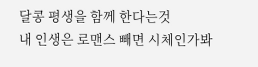달콩 평생을 함께 한다는것
내 인생은 로맨스 빼면 시체인가봐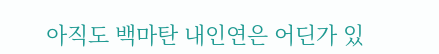아직도 백마탄 내인연은 어딘가 있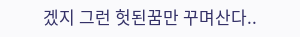겠지 그런 헛된꿈만 꾸며산다..